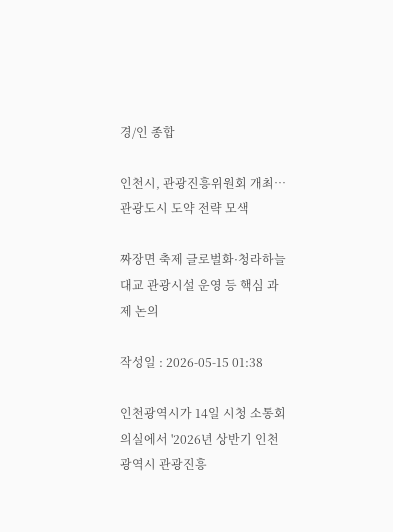경/인 종합

인천시, 관광진흥위원회 개최…관광도시 도약 전략 모색

짜장면 축제 글로벌화·청라하늘대교 관광시설 운영 등 핵심 과제 논의

작성일 : 2026-05-15 01:38

인천광역시가 14일 시청 소통회의실에서 '2026년 상반기 인천광역시 관광진흥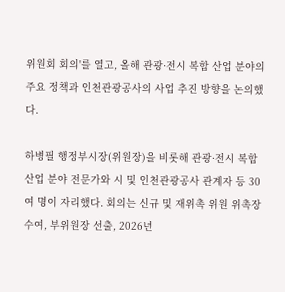위원회 회의'를 열고, 올해 관광·전시 복합 산업 분야의 주요 정책과 인천관광공사의 사업 추진 방향을 논의했다.

하병필 행정부시장(위원장)을 비롯해 관광·전시 복합 산업 분야 전문가와 시 및 인천관광공사 관계자 등 30여 명이 자리했다. 회의는 신규 및 재위촉 위원 위촉장 수여, 부위원장 선출, 2026년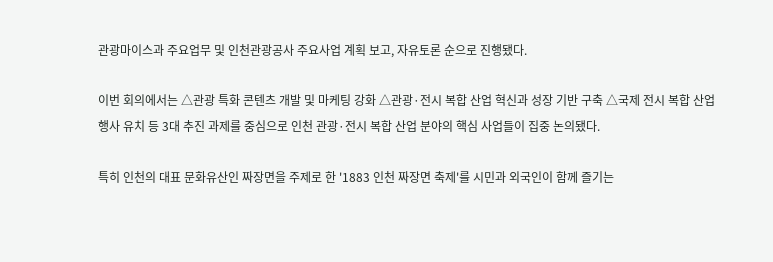관광마이스과 주요업무 및 인천관광공사 주요사업 계획 보고, 자유토론 순으로 진행됐다.

이번 회의에서는 △관광 특화 콘텐츠 개발 및 마케팅 강화 △관광·전시 복합 산업 혁신과 성장 기반 구축 △국제 전시 복합 산업 행사 유치 등 3대 추진 과제를 중심으로 인천 관광·전시 복합 산업 분야의 핵심 사업들이 집중 논의됐다.

특히 인천의 대표 문화유산인 짜장면을 주제로 한 '1883 인천 짜장면 축제'를 시민과 외국인이 함께 즐기는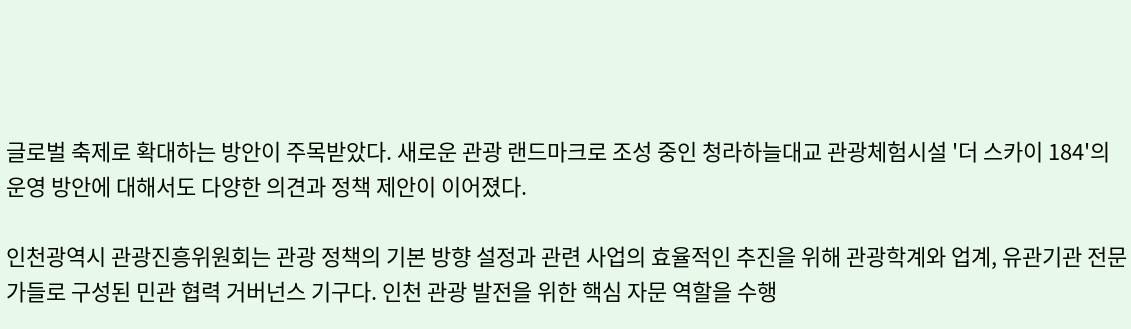글로벌 축제로 확대하는 방안이 주목받았다. 새로운 관광 랜드마크로 조성 중인 청라하늘대교 관광체험시설 '더 스카이 184'의 운영 방안에 대해서도 다양한 의견과 정책 제안이 이어졌다.

인천광역시 관광진흥위원회는 관광 정책의 기본 방향 설정과 관련 사업의 효율적인 추진을 위해 관광학계와 업계, 유관기관 전문가들로 구성된 민관 협력 거버넌스 기구다. 인천 관광 발전을 위한 핵심 자문 역할을 수행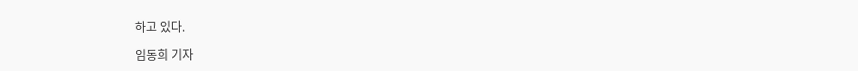하고 있다.

임동희 기자